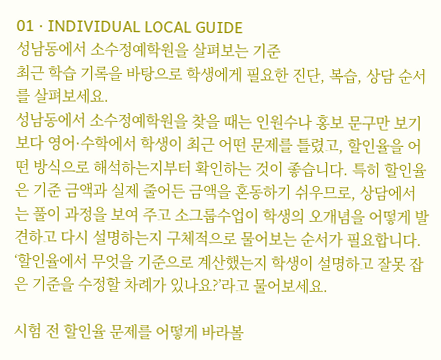01 · INDIVIDUAL LOCAL GUIDE
성남동에서 소수정예학원을 살펴보는 기준
최근 학습 기록을 바탕으로 학생에게 필요한 진단, 복습, 상담 순서를 살펴보세요.
성남동에서 소수정예학원을 찾을 때는 인원수나 홍보 문구만 보기보다 영어·수학에서 학생이 최근 어떤 문제를 틀렸고, 할인율을 어떤 방식으로 해석하는지부터 확인하는 것이 좋습니다. 특히 할인율은 기준 금액과 실제 줄어든 금액을 혼동하기 쉬우므로, 상담에서는 풀이 과정을 보여 주고 소그룹수업이 학생의 오개념을 어떻게 발견하고 다시 설명하는지 구체적으로 물어보는 순서가 필요합니다. ‘할인율에서 무엇을 기준으로 계산했는지 학생이 설명하고 잘못 잡은 기준을 수정할 차례가 있나요?’라고 물어보세요.

시험 전 할인율 문제를 어떻게 바라볼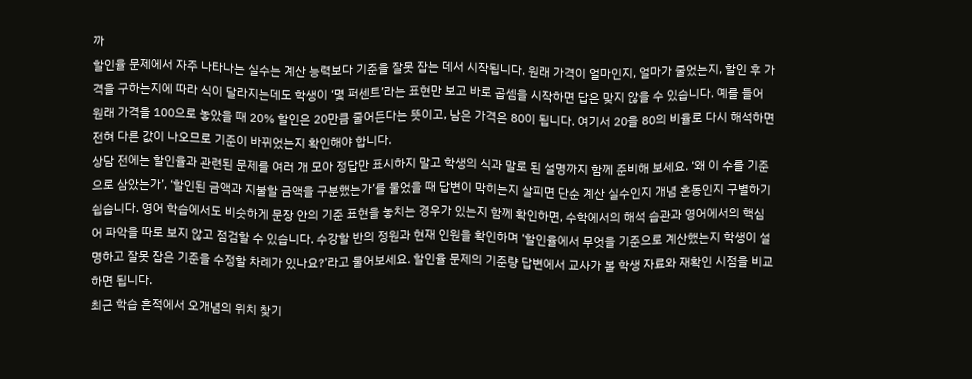까
할인율 문제에서 자주 나타나는 실수는 계산 능력보다 기준을 잘못 잡는 데서 시작됩니다. 원래 가격이 얼마인지, 얼마가 줄었는지, 할인 후 가격을 구하는지에 따라 식이 달라지는데도 학생이 ‘몇 퍼센트’라는 표현만 보고 바로 곱셈을 시작하면 답은 맞지 않을 수 있습니다. 예를 들어 원래 가격을 100으로 놓았을 때 20% 할인은 20만큼 줄어든다는 뜻이고, 남은 가격은 80이 됩니다. 여기서 20을 80의 비율로 다시 해석하면 전혀 다른 값이 나오므로 기준이 바뀌었는지 확인해야 합니다.
상담 전에는 할인율과 관련된 문제를 여러 개 모아 정답만 표시하지 말고 학생의 식과 말로 된 설명까지 함께 준비해 보세요. ‘왜 이 수를 기준으로 삼았는가’, ‘할인된 금액과 지불할 금액을 구분했는가’를 물었을 때 답변이 막히는지 살피면 단순 계산 실수인지 개념 혼동인지 구별하기 쉽습니다. 영어 학습에서도 비슷하게 문장 안의 기준 표현을 놓치는 경우가 있는지 함께 확인하면, 수학에서의 해석 습관과 영어에서의 핵심어 파악을 따로 보지 않고 점검할 수 있습니다. 수강할 반의 정원과 현재 인원을 확인하며 ‘할인율에서 무엇을 기준으로 계산했는지 학생이 설명하고 잘못 잡은 기준을 수정할 차례가 있나요?’라고 물어보세요. 할인율 문제의 기준량 답변에서 교사가 볼 학생 자료와 재확인 시점을 비교하면 됩니다.
최근 학습 흔적에서 오개념의 위치 찾기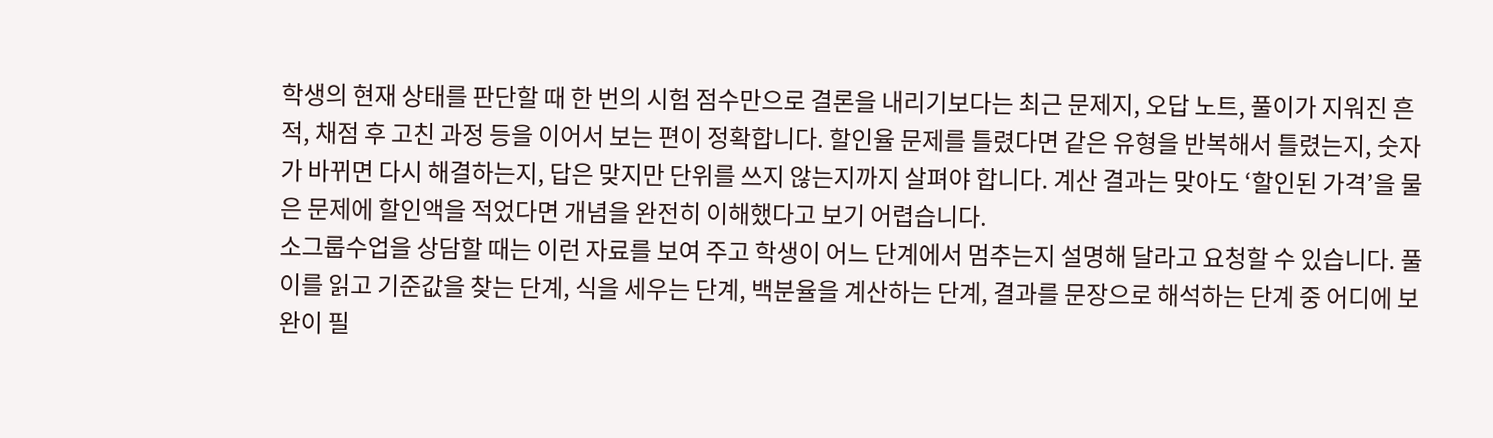학생의 현재 상태를 판단할 때 한 번의 시험 점수만으로 결론을 내리기보다는 최근 문제지, 오답 노트, 풀이가 지워진 흔적, 채점 후 고친 과정 등을 이어서 보는 편이 정확합니다. 할인율 문제를 틀렸다면 같은 유형을 반복해서 틀렸는지, 숫자가 바뀌면 다시 해결하는지, 답은 맞지만 단위를 쓰지 않는지까지 살펴야 합니다. 계산 결과는 맞아도 ‘할인된 가격’을 물은 문제에 할인액을 적었다면 개념을 완전히 이해했다고 보기 어렵습니다.
소그룹수업을 상담할 때는 이런 자료를 보여 주고 학생이 어느 단계에서 멈추는지 설명해 달라고 요청할 수 있습니다. 풀이를 읽고 기준값을 찾는 단계, 식을 세우는 단계, 백분율을 계산하는 단계, 결과를 문장으로 해석하는 단계 중 어디에 보완이 필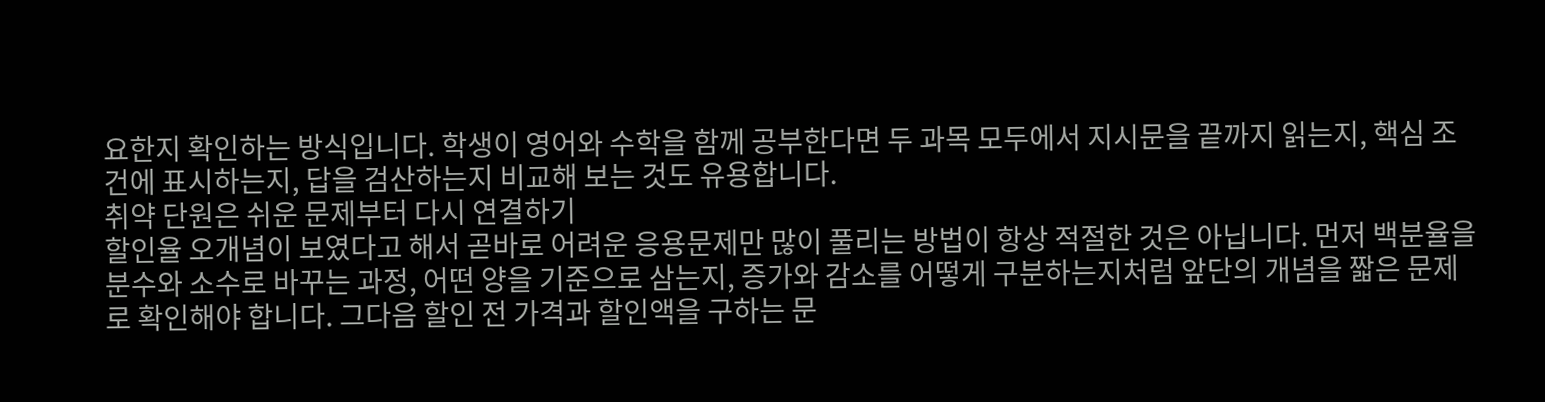요한지 확인하는 방식입니다. 학생이 영어와 수학을 함께 공부한다면 두 과목 모두에서 지시문을 끝까지 읽는지, 핵심 조건에 표시하는지, 답을 검산하는지 비교해 보는 것도 유용합니다.
취약 단원은 쉬운 문제부터 다시 연결하기
할인율 오개념이 보였다고 해서 곧바로 어려운 응용문제만 많이 풀리는 방법이 항상 적절한 것은 아닙니다. 먼저 백분율을 분수와 소수로 바꾸는 과정, 어떤 양을 기준으로 삼는지, 증가와 감소를 어떻게 구분하는지처럼 앞단의 개념을 짧은 문제로 확인해야 합니다. 그다음 할인 전 가격과 할인액을 구하는 문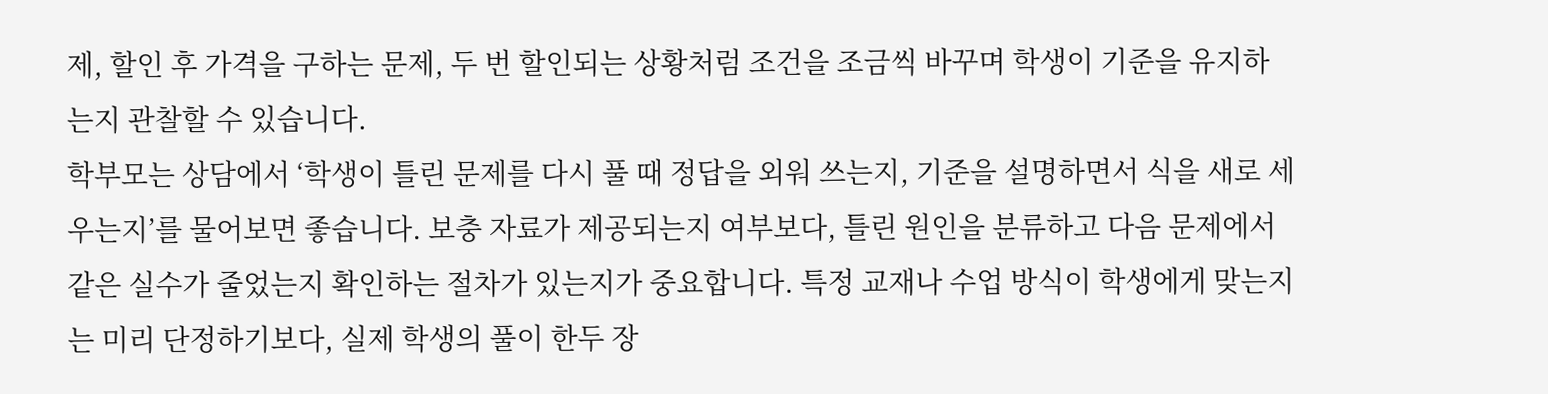제, 할인 후 가격을 구하는 문제, 두 번 할인되는 상황처럼 조건을 조금씩 바꾸며 학생이 기준을 유지하는지 관찰할 수 있습니다.
학부모는 상담에서 ‘학생이 틀린 문제를 다시 풀 때 정답을 외워 쓰는지, 기준을 설명하면서 식을 새로 세우는지’를 물어보면 좋습니다. 보충 자료가 제공되는지 여부보다, 틀린 원인을 분류하고 다음 문제에서 같은 실수가 줄었는지 확인하는 절차가 있는지가 중요합니다. 특정 교재나 수업 방식이 학생에게 맞는지는 미리 단정하기보다, 실제 학생의 풀이 한두 장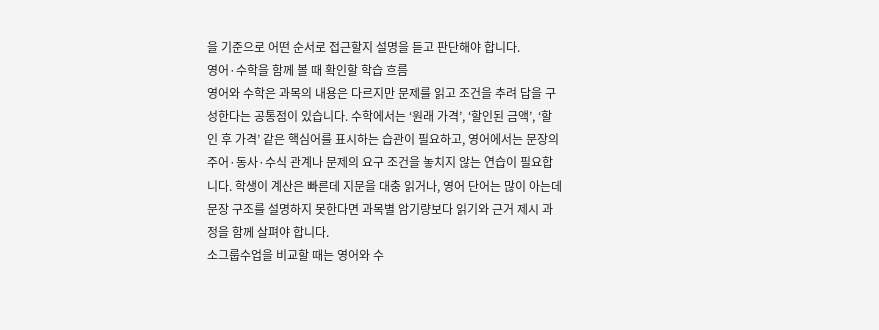을 기준으로 어떤 순서로 접근할지 설명을 듣고 판단해야 합니다.
영어·수학을 함께 볼 때 확인할 학습 흐름
영어와 수학은 과목의 내용은 다르지만 문제를 읽고 조건을 추려 답을 구성한다는 공통점이 있습니다. 수학에서는 ‘원래 가격’, ‘할인된 금액’, ‘할인 후 가격’ 같은 핵심어를 표시하는 습관이 필요하고, 영어에서는 문장의 주어·동사·수식 관계나 문제의 요구 조건을 놓치지 않는 연습이 필요합니다. 학생이 계산은 빠른데 지문을 대충 읽거나, 영어 단어는 많이 아는데 문장 구조를 설명하지 못한다면 과목별 암기량보다 읽기와 근거 제시 과정을 함께 살펴야 합니다.
소그룹수업을 비교할 때는 영어와 수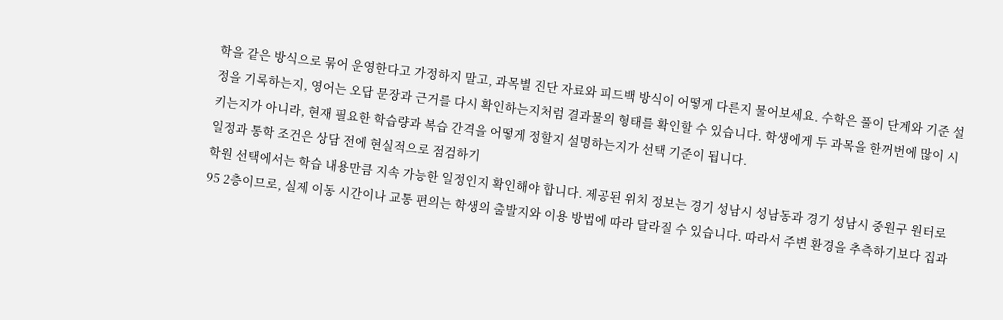학을 같은 방식으로 묶어 운영한다고 가정하지 말고, 과목별 진단 자료와 피드백 방식이 어떻게 다른지 물어보세요. 수학은 풀이 단계와 기준 설정을 기록하는지, 영어는 오답 문장과 근거를 다시 확인하는지처럼 결과물의 형태를 확인할 수 있습니다. 학생에게 두 과목을 한꺼번에 많이 시키는지가 아니라, 현재 필요한 학습량과 복습 간격을 어떻게 정할지 설명하는지가 선택 기준이 됩니다.
일정과 통학 조건은 상담 전에 현실적으로 점검하기
학원 선택에서는 학습 내용만큼 지속 가능한 일정인지 확인해야 합니다. 제공된 위치 정보는 경기 성남시 성남동과 경기 성남시 중원구 원터로 95 2층이므로, 실제 이동 시간이나 교통 편의는 학생의 출발지와 이용 방법에 따라 달라질 수 있습니다. 따라서 주변 환경을 추측하기보다 집과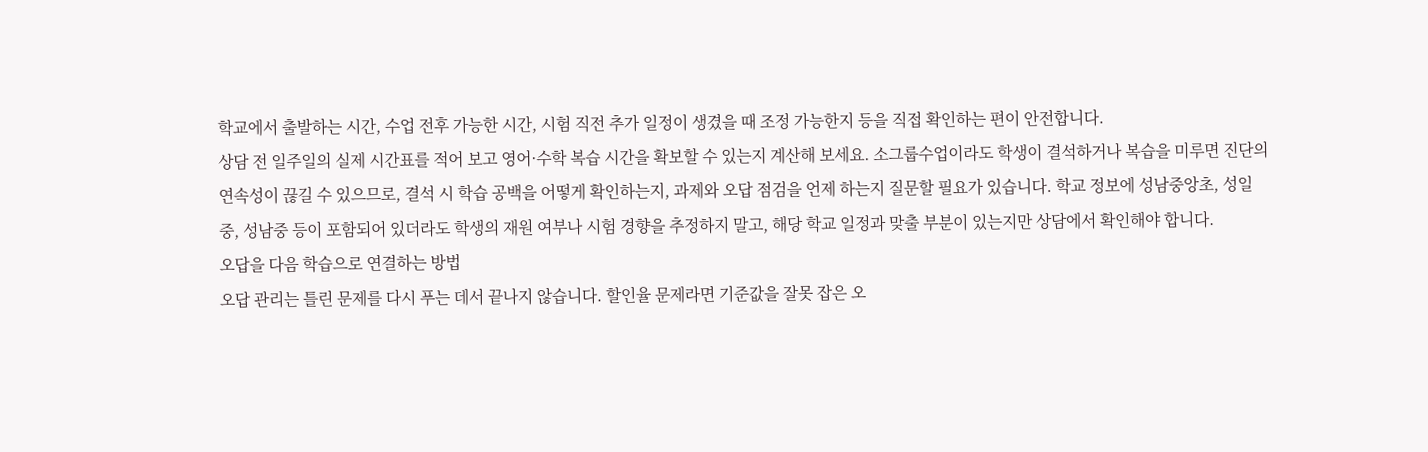학교에서 출발하는 시간, 수업 전후 가능한 시간, 시험 직전 추가 일정이 생겼을 때 조정 가능한지 등을 직접 확인하는 편이 안전합니다.
상담 전 일주일의 실제 시간표를 적어 보고 영어·수학 복습 시간을 확보할 수 있는지 계산해 보세요. 소그룹수업이라도 학생이 결석하거나 복습을 미루면 진단의 연속성이 끊길 수 있으므로, 결석 시 학습 공백을 어떻게 확인하는지, 과제와 오답 점검을 언제 하는지 질문할 필요가 있습니다. 학교 정보에 성남중앙초, 성일중, 성남중 등이 포함되어 있더라도 학생의 재원 여부나 시험 경향을 추정하지 말고, 해당 학교 일정과 맞출 부분이 있는지만 상담에서 확인해야 합니다.
오답을 다음 학습으로 연결하는 방법
오답 관리는 틀린 문제를 다시 푸는 데서 끝나지 않습니다. 할인율 문제라면 기준값을 잘못 잡은 오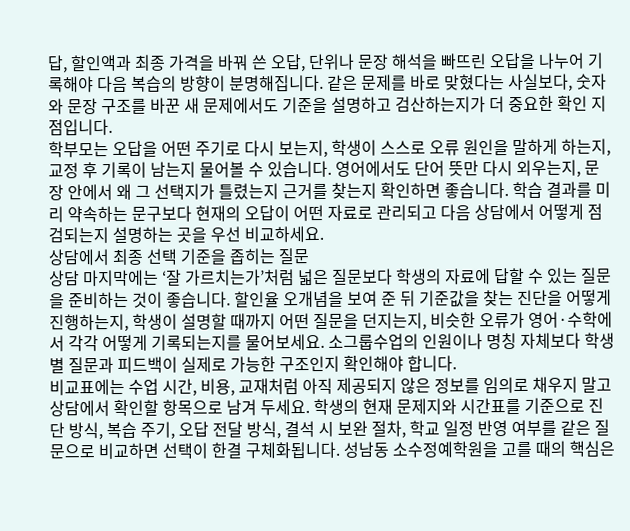답, 할인액과 최종 가격을 바꿔 쓴 오답, 단위나 문장 해석을 빠뜨린 오답을 나누어 기록해야 다음 복습의 방향이 분명해집니다. 같은 문제를 바로 맞혔다는 사실보다, 숫자와 문장 구조를 바꾼 새 문제에서도 기준을 설명하고 검산하는지가 더 중요한 확인 지점입니다.
학부모는 오답을 어떤 주기로 다시 보는지, 학생이 스스로 오류 원인을 말하게 하는지, 교정 후 기록이 남는지 물어볼 수 있습니다. 영어에서도 단어 뜻만 다시 외우는지, 문장 안에서 왜 그 선택지가 틀렸는지 근거를 찾는지 확인하면 좋습니다. 학습 결과를 미리 약속하는 문구보다 현재의 오답이 어떤 자료로 관리되고 다음 상담에서 어떻게 점검되는지 설명하는 곳을 우선 비교하세요.
상담에서 최종 선택 기준을 좁히는 질문
상담 마지막에는 ‘잘 가르치는가’처럼 넓은 질문보다 학생의 자료에 답할 수 있는 질문을 준비하는 것이 좋습니다. 할인율 오개념을 보여 준 뒤 기준값을 찾는 진단을 어떻게 진행하는지, 학생이 설명할 때까지 어떤 질문을 던지는지, 비슷한 오류가 영어·수학에서 각각 어떻게 기록되는지를 물어보세요. 소그룹수업의 인원이나 명칭 자체보다 학생별 질문과 피드백이 실제로 가능한 구조인지 확인해야 합니다.
비교표에는 수업 시간, 비용, 교재처럼 아직 제공되지 않은 정보를 임의로 채우지 말고 상담에서 확인할 항목으로 남겨 두세요. 학생의 현재 문제지와 시간표를 기준으로 진단 방식, 복습 주기, 오답 전달 방식, 결석 시 보완 절차, 학교 일정 반영 여부를 같은 질문으로 비교하면 선택이 한결 구체화됩니다. 성남동 소수정예학원을 고를 때의 핵심은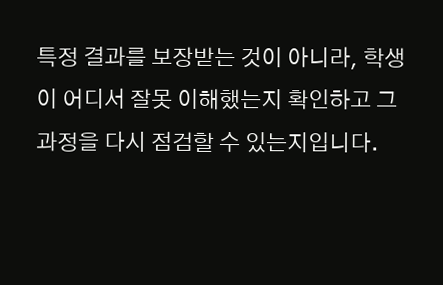특정 결과를 보장받는 것이 아니라, 학생이 어디서 잘못 이해했는지 확인하고 그 과정을 다시 점검할 수 있는지입니다.